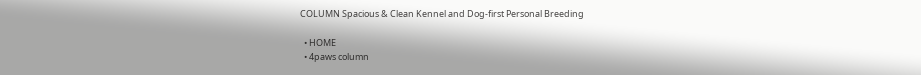COLUMN Spacious & Clean Kennel and Dog-first Personal Breeding

  • HOME
  • 4paws column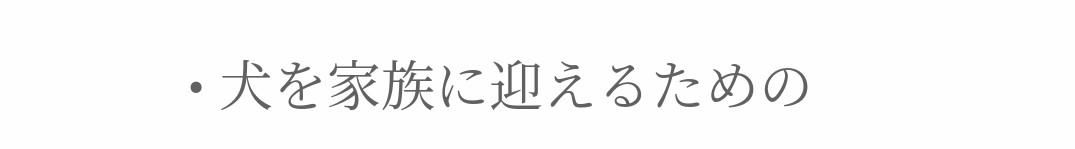• 犬を家族に迎えるための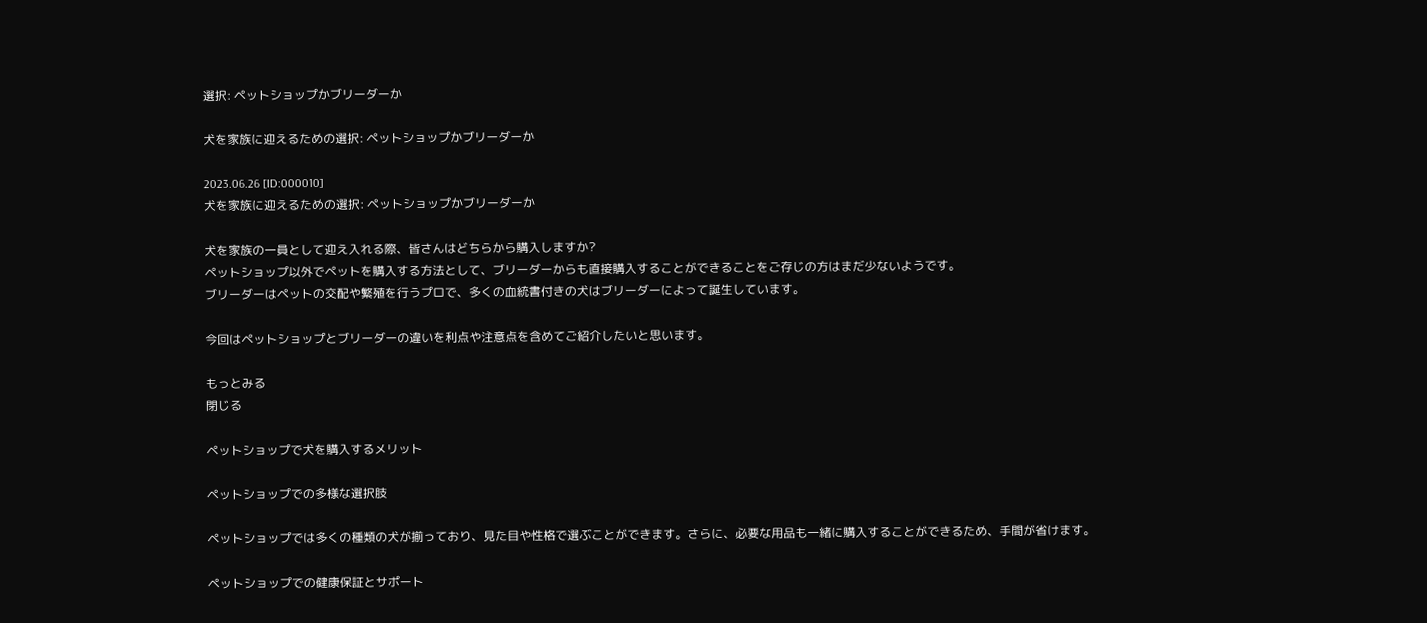選択: ペットショップかブリーダーか

犬を家族に迎えるための選択: ペットショップかブリーダーか

2023.06.26 [ID:000010]
犬を家族に迎えるための選択: ペットショップかブリーダーか

犬を家族の一員として迎え入れる際、皆さんはどちらから購入しますか?
ペットショップ以外でペットを購入する方法として、ブリーダーからも直接購入することができることをご存じの方はまだ少ないようです。
ブリーダーはペットの交配や繁殖を行うプロで、多くの血統書付きの犬はブリーダーによって誕生しています。

今回はペットショップとブリーダーの違いを利点や注意点を含めてご紹介したいと思います。

もっとみる
閉じる

ペットショップで犬を購入するメリット

ペットショップでの多様な選択肢

ペットショップでは多くの種類の犬が揃っており、見た目や性格で選ぶことができます。さらに、必要な用品も一緒に購入することができるため、手間が省けます。

ペットショップでの健康保証とサポート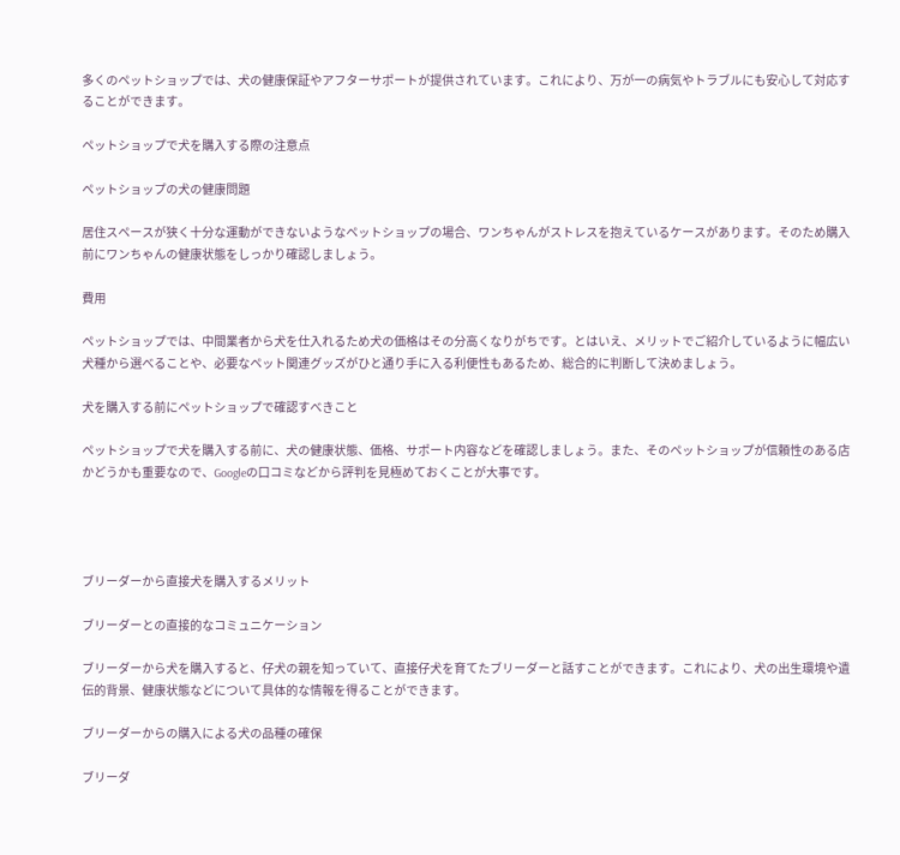多くのペットショップでは、犬の健康保証やアフターサポートが提供されています。これにより、万が一の病気やトラブルにも安心して対応することができます。

ペットショップで犬を購入する際の注意点

ペットショップの犬の健康問題

居住スペースが狭く十分な運動ができないようなペットショップの場合、ワンちゃんがストレスを抱えているケースがあります。そのため購入前にワンちゃんの健康状態をしっかり確認しましょう。

費用

ペットショップでは、中間業者から犬を仕入れるため犬の価格はその分高くなりがちです。とはいえ、メリットでご紹介しているように幅広い犬種から選べることや、必要なペット関連グッズがひと通り手に入る利便性もあるため、総合的に判断して決めましょう。

犬を購入する前にペットショップで確認すべきこと

ペットショップで犬を購入する前に、犬の健康状態、価格、サポート内容などを確認しましょう。また、そのペットショップが信頼性のある店かどうかも重要なので、Googleの口コミなどから評判を見極めておくことが大事です。




ブリーダーから直接犬を購入するメリット

ブリーダーとの直接的なコミュニケーション

ブリーダーから犬を購入すると、仔犬の親を知っていて、直接仔犬を育てたブリーダーと話すことができます。これにより、犬の出生環境や遺伝的背景、健康状態などについて具体的な情報を得ることができます。

ブリーダーからの購入による犬の品種の確保

ブリーダ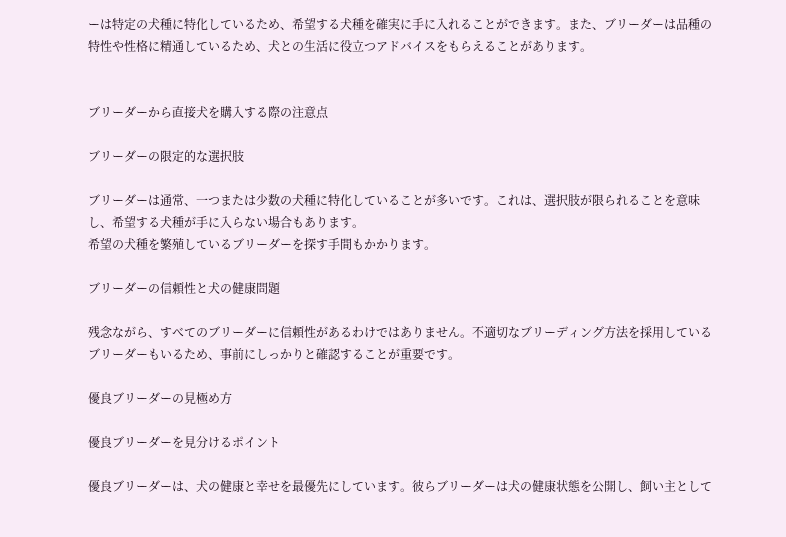ーは特定の犬種に特化しているため、希望する犬種を確実に手に入れることができます。また、ブリーダーは品種の特性や性格に精通しているため、犬との生活に役立つアドバイスをもらえることがあります。


ブリーダーから直接犬を購入する際の注意点

ブリーダーの限定的な選択肢

ブリーダーは通常、一つまたは少数の犬種に特化していることが多いです。これは、選択肢が限られることを意味し、希望する犬種が手に入らない場合もあります。
希望の犬種を繁殖しているブリーダーを探す手間もかかります。

ブリーダーの信頼性と犬の健康問題

残念ながら、すべてのブリーダーに信頼性があるわけではありません。不適切なブリーディング方法を採用しているブリーダーもいるため、事前にしっかりと確認することが重要です。

優良ブリーダーの見極め方

優良ブリーダーを見分けるポイント

優良ブリーダーは、犬の健康と幸せを最優先にしています。彼らブリーダーは犬の健康状態を公開し、飼い主として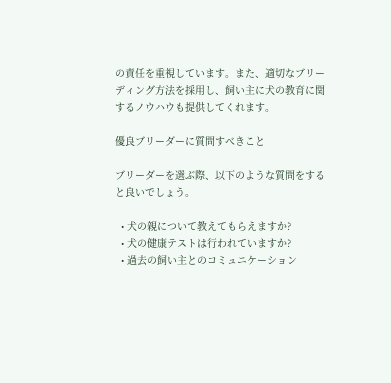の責任を重視しています。また、適切なブリーディング方法を採用し、飼い主に犬の教育に関するノウハウも提供してくれます。

優良ブリーダーに質問すべきこと

ブリーダーを選ぶ際、以下のような質問をすると良いでしょう。

  • 犬の親について教えてもらえますか?
  • 犬の健康テストは行われていますか?
  • 過去の飼い主とのコミュニケーション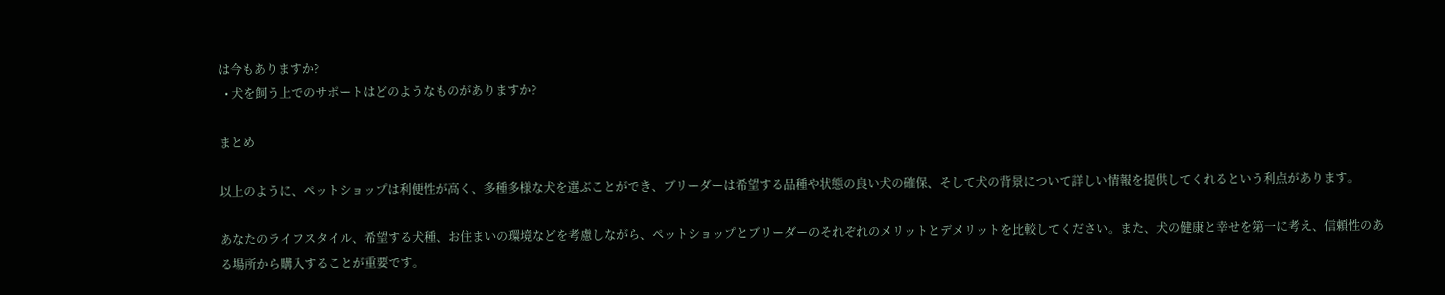は今もありますか?
  • 犬を飼う上でのサポートはどのようなものがありますか?

まとめ

以上のように、ペットショップは利便性が高く、多種多様な犬を選ぶことができ、ブリーダーは希望する品種や状態の良い犬の確保、そして犬の背景について詳しい情報を提供してくれるという利点があります。

あなたのライフスタイル、希望する犬種、お住まいの環境などを考慮しながら、ペットショップとブリーダーのそれぞれのメリットとデメリットを比較してください。また、犬の健康と幸せを第一に考え、信頼性のある場所から購入することが重要です。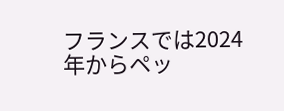フランスでは2024年からペッ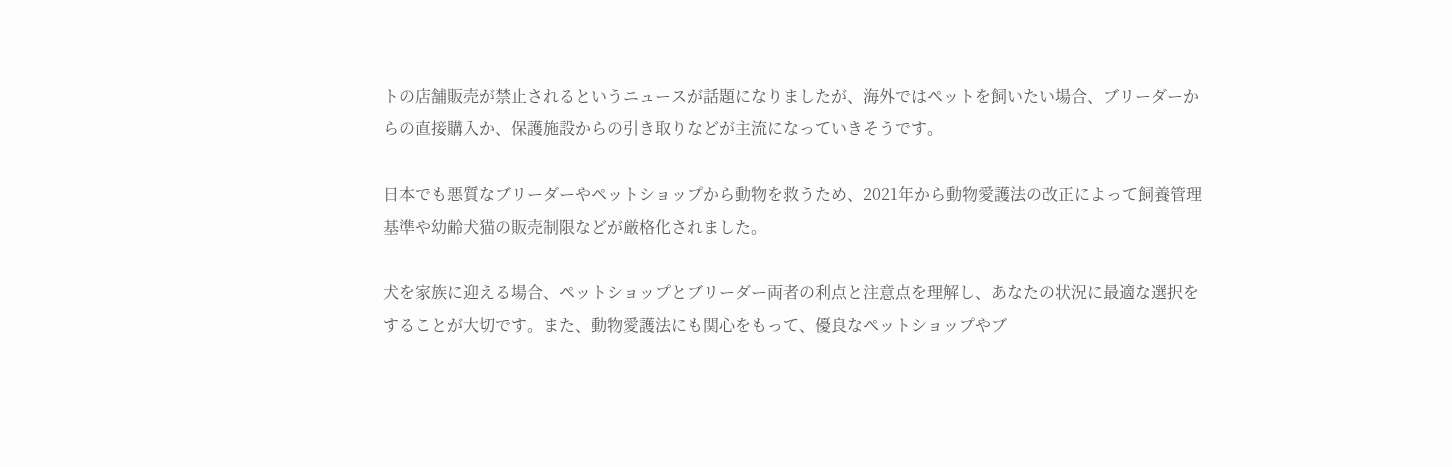トの店舗販売が禁止されるというニュースが話題になりましたが、海外ではペットを飼いたい場合、ブリーダーからの直接購入か、保護施設からの引き取りなどが主流になっていきそうです。

日本でも悪質なブリーダーやペットショップから動物を救うため、2021年から動物愛護法の改正によって飼養管理基準や幼齢犬猫の販売制限などが厳格化されました。

犬を家族に迎える場合、ペットショップとブリーダー両者の利点と注意点を理解し、あなたの状況に最適な選択をすることが大切です。また、動物愛護法にも関心をもって、優良なペットショップやブ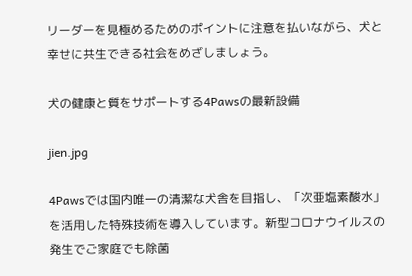リーダーを見極めるためのポイントに注意を払いながら、犬と幸せに共生できる社会をめざしましょう。

犬の健康と質をサポートする4Pawsの最新設備

jien.jpg

4Pawsでは国内唯一の清潔な犬舎を目指し、「次亜塩素酸水」を活用した特殊技術を導入しています。新型コロナウイルスの発生でご家庭でも除菌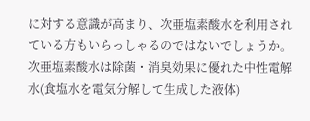に対する意識が高まり、次亜塩素酸水を利用されている方もいらっしゃるのではないでしょうか。次亜塩素酸水は除菌・消臭効果に優れた中性電解水(食塩水を電気分解して生成した液体)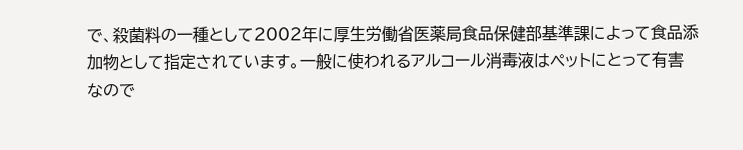で、殺菌料の一種として2002年に厚生労働省医薬局食品保健部基準課によって食品添加物として指定されています。一般に使われるアルコール消毒液はペットにとって有害なので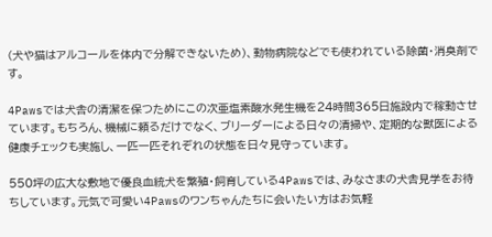(犬や猫はアルコールを体内で分解できないため)、動物病院などでも使われている除菌・消臭剤です。

4Pawsでは犬舎の清潔を保つためにこの次亜塩素酸水発生機を24時間365日施設内で稼動させています。もちろん、機械に頼るだけでなく、ブリーダーによる日々の清掃や、定期的な獣医による健康チェックも実施し、一匹一匹それぞれの状態を日々見守っています。

550坪の広大な敷地で優良血統犬を繁殖・飼育している4Pawsでは、みなさまの犬舎見学をお待ちしています。元気で可愛い4Pawsのワンちゃんたちに会いたい方はお気軽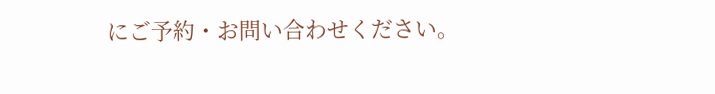にご予約・お問い合わせください。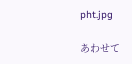pht.jpg

あわせて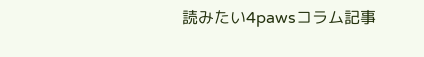読みたい4pawsコラム記事